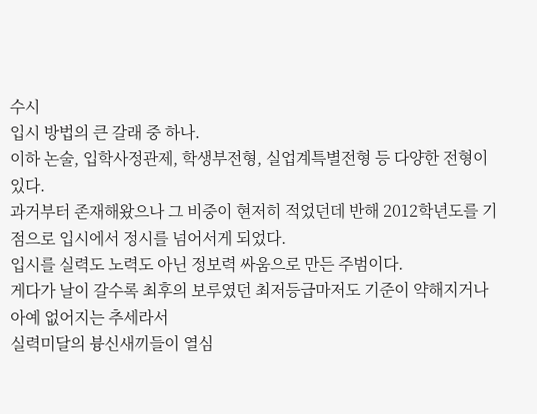수시
입시 방법의 큰 갈래 중 하나.
이하 논술, 입학사정관제, 학생부전형, 실업계특별전형 등 다양한 전형이 있다.
과거부터 존재해왔으나 그 비중이 현저히 적었던데 반해 2012학년도를 기점으로 입시에서 정시를 넘어서게 되었다.
입시를 실력도 노력도 아닌 정보력 싸움으로 만든 주범이다.
게다가 날이 갈수록 최후의 보루였던 최저등급마저도 기준이 약해지거나 아예 없어지는 추세라서
실력미달의 븅신새끼들이 열심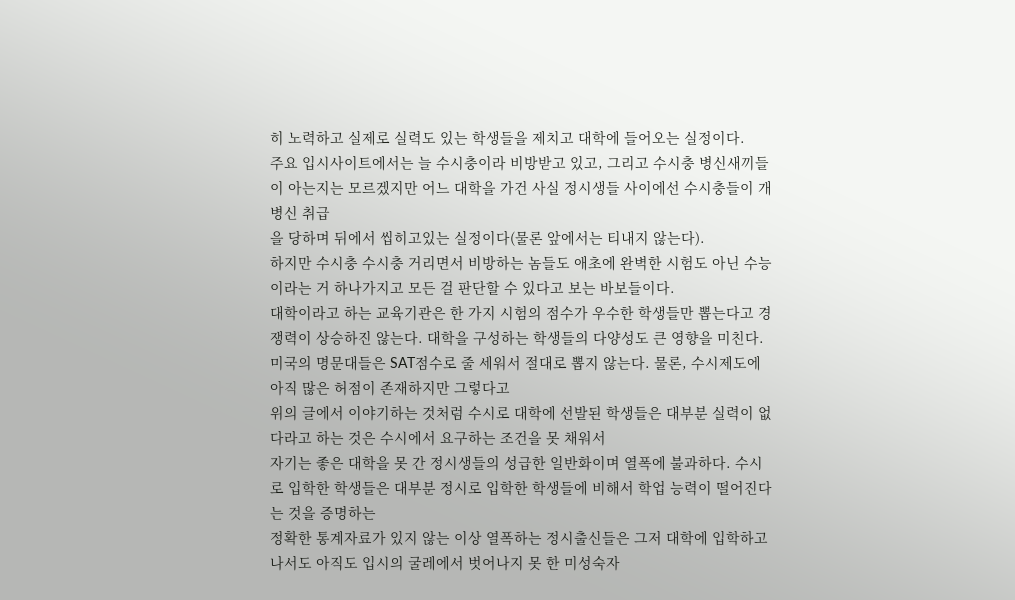히 노력하고 실제로 실력도 있는 학생들을 제치고 대학에 들어오는 실정이다.
주요 입시사이트에서는 늘 수시충이라 비방받고 있고, 그리고 수시충 병신새끼들이 아는지는 모르겠지만 어느 대학을 가건 사실 정시생들 사이에선 수시충들이 개병신 취급
을 당하며 뒤에서 씹히고있는 실정이다(물론 앞에서는 티내지 않는다).
하지만 수시충 수시충 거리면서 비방하는 놈들도 애초에 완벽한 시험도 아닌 수능이라는 거 하나가지고 모든 걸 판단할 수 있다고 보는 바보들이다.
대학이라고 하는 교육기관은 한 가지 시험의 점수가 우수한 학생들만 뽑는다고 경쟁력이 상승하진 않는다. 대학을 구성하는 학생들의 다양성도 큰 영향을 미친다.
미국의 명문대들은 SAT점수로 줄 세워서 절대로 뽑지 않는다. 물론, 수시제도에 아직 많은 허점이 존재하지만 그렇다고
위의 글에서 이야기하는 것처럼 수시로 대학에 선발된 학생들은 대부분 실력이 없다라고 하는 것은 수시에서 요구하는 조건을 못 채워서
자기는 좋은 대학을 못 간 정시생들의 성급한 일반화이며 열폭에 불과하다. 수시로 입학한 학생들은 대부분 정시로 입학한 학생들에 비해서 학업 능력이 떨어진다는 것을 증명하는
정확한 통계자료가 있지 않는 이상 열폭하는 정시출신들은 그저 대학에 입학하고 나서도 아직도 입시의 굴레에서 벗어나지 못 한 미성숙자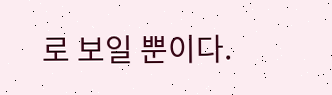로 보일 뿐이다.